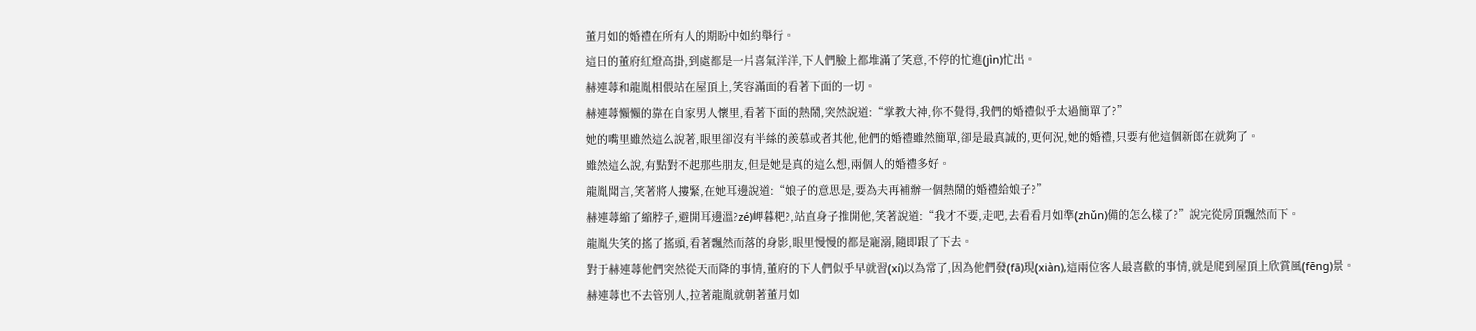董月如的婚禮在所有人的期盼中如約舉行。
這日的董府紅燈高掛,到處都是一片喜氣洋洋,下人們臉上都堆滿了笑意,不停的忙進(jìn)忙出。
赫連蕁和龍胤相偎站在屋頂上,笑容滿面的看著下面的一切。
赫連蕁懶懶的靠在自家男人懷里,看著下面的熱鬧,突然說道:“掌教大神,你不覺得,我們的婚禮似乎太過簡單了?”
她的嘴里雖然這么說著,眼里卻沒有半絲的羨慕或者其他,他們的婚禮雖然簡單,卻是最真誠的,更何況,她的婚禮,只要有他這個新郎在就夠了。
雖然這么說,有點對不起那些朋友,但是她是真的這么想,兩個人的婚禮多好。
龍胤聞言,笑著將人摟緊,在她耳邊說道:“娘子的意思是,要為夫再補辦一個熱鬧的婚禮給娘子?”
赫連蕁縮了縮脖子,避開耳邊溫?zé)岬暮粑?,站直身子推開他,笑著說道:“我才不要,走吧,去看看月如準(zhǔn)備的怎么樣了?”說完從房頂飄然而下。
龍胤失笑的搖了搖頭,看著飄然而落的身影,眼里慢慢的都是寵溺,隨即跟了下去。
對于赫連蕁他們突然從天而降的事情,董府的下人們似乎早就習(xí)以為常了,因為他們發(fā)現(xiàn),這兩位客人最喜歡的事情,就是爬到屋頂上欣賞風(fēng)景。
赫連蕁也不去管別人,拉著龍胤就朝著董月如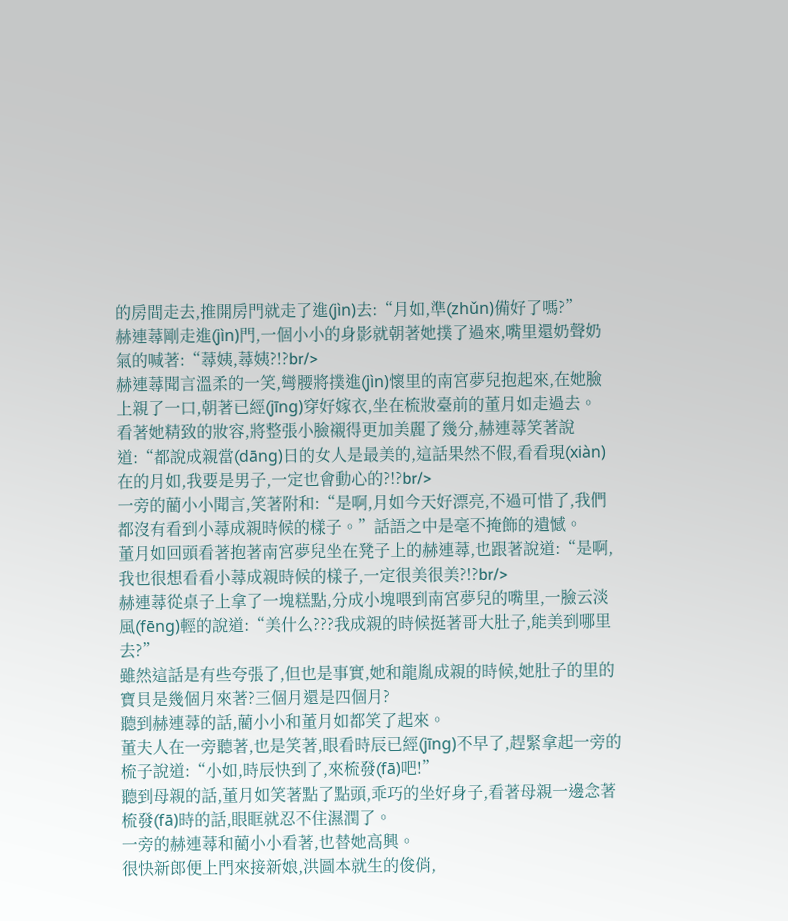的房間走去,推開房門就走了進(jìn)去:“月如,準(zhǔn)備好了嗎?”
赫連蕁剛走進(jìn)門,一個小小的身影就朝著她撲了過來,嘴里還奶聲奶氣的喊著:“蕁姨,蕁姨?!?br/>
赫連蕁聞言溫柔的一笑,彎腰將撲進(jìn)懷里的南宮夢兒抱起來,在她臉上親了一口,朝著已經(jīng)穿好嫁衣,坐在梳妝臺前的董月如走過去。
看著她精致的妝容,將整張小臉襯得更加美麗了幾分,赫連蕁笑著說道:“都說成親當(dāng)日的女人是最美的,這話果然不假,看看現(xiàn)在的月如,我要是男子,一定也會動心的?!?br/>
一旁的藺小小聞言,笑著附和:“是啊,月如今天好漂亮,不過可惜了,我們都沒有看到小蕁成親時候的樣子。”話語之中是毫不掩飾的遺憾。
董月如回頭看著抱著南宮夢兒坐在凳子上的赫連蕁,也跟著說道:“是啊,我也很想看看小蕁成親時候的樣子,一定很美很美?!?br/>
赫連蕁從桌子上拿了一塊糕點,分成小塊喂到南宮夢兒的嘴里,一臉云淡風(fēng)輕的說道:“美什么???我成親的時候挺著哥大肚子,能美到哪里去?”
雖然這話是有些夸張了,但也是事實,她和龍胤成親的時候,她肚子的里的寶貝是幾個月來著?三個月還是四個月?
聽到赫連蕁的話,藺小小和董月如都笑了起來。
董夫人在一旁聽著,也是笑著,眼看時辰已經(jīng)不早了,趕緊拿起一旁的梳子說道:“小如,時辰快到了,來梳發(fā)吧!”
聽到母親的話,董月如笑著點了點頭,乖巧的坐好身子,看著母親一邊念著梳發(fā)時的話,眼眶就忍不住濕潤了。
一旁的赫連蕁和藺小小看著,也替她高興。
很快新郎便上門來接新娘,洪圖本就生的俊俏,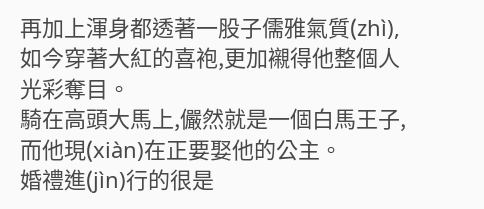再加上渾身都透著一股子儒雅氣質(zhì),如今穿著大紅的喜袍,更加襯得他整個人光彩奪目。
騎在高頭大馬上,儼然就是一個白馬王子,而他現(xiàn)在正要娶他的公主。
婚禮進(jìn)行的很是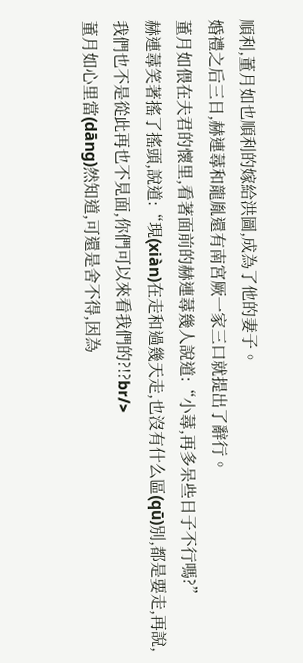順利,董月如也順利的嫁給洪圖,成為了他的妻子。
婚禮之后三日,赫連蕁和龍胤還有南宮厥一家三口就提出了辭行。
董月如偎在夫君的懷里,看著面前的赫連蕁幾人說道:“小蕁,再多呆些日子不行嗎?”
赫連蕁笑著搖了搖頭,說道:“現(xiàn)在走和過幾天走,也沒有什么區(qū)別,都是要走,再說,我們也不是從此再也不見面,你們可以來看我們的?!?br/>
董月如心里當(dāng)然知道,可還是舍不得,因為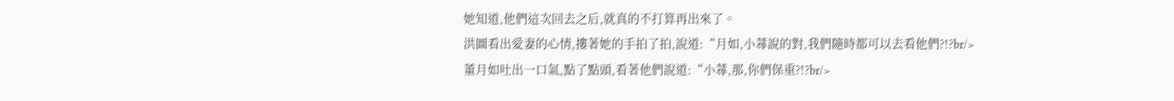她知道,他們這次回去之后,就真的不打算再出來了。
洪圖看出愛妻的心情,摟著她的手拍了拍,說道:“月如,小蕁說的對,我們隨時都可以去看他們?!?br/>
董月如吐出一口氣,點了點頭,看著他們說道:“小蕁,那,你們保重?!?br/>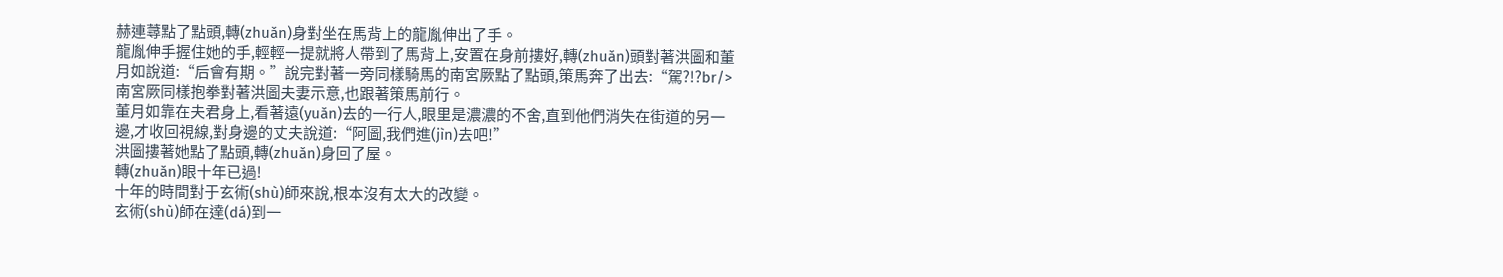赫連蕁點了點頭,轉(zhuǎn)身對坐在馬背上的龍胤伸出了手。
龍胤伸手握住她的手,輕輕一提就將人帶到了馬背上,安置在身前摟好,轉(zhuǎn)頭對著洪圖和董月如說道:“后會有期。”說完對著一旁同樣騎馬的南宮厥點了點頭,策馬奔了出去:“駕?!?br/>
南宮厥同樣抱拳對著洪圖夫妻示意,也跟著策馬前行。
董月如靠在夫君身上,看著遠(yuǎn)去的一行人,眼里是濃濃的不舍,直到他們消失在街道的另一邊,才收回視線,對身邊的丈夫說道:“阿圖,我們進(jìn)去吧!”
洪圖摟著她點了點頭,轉(zhuǎn)身回了屋。
轉(zhuǎn)眼十年已過!
十年的時間對于玄術(shù)師來說,根本沒有太大的改變。
玄術(shù)師在達(dá)到一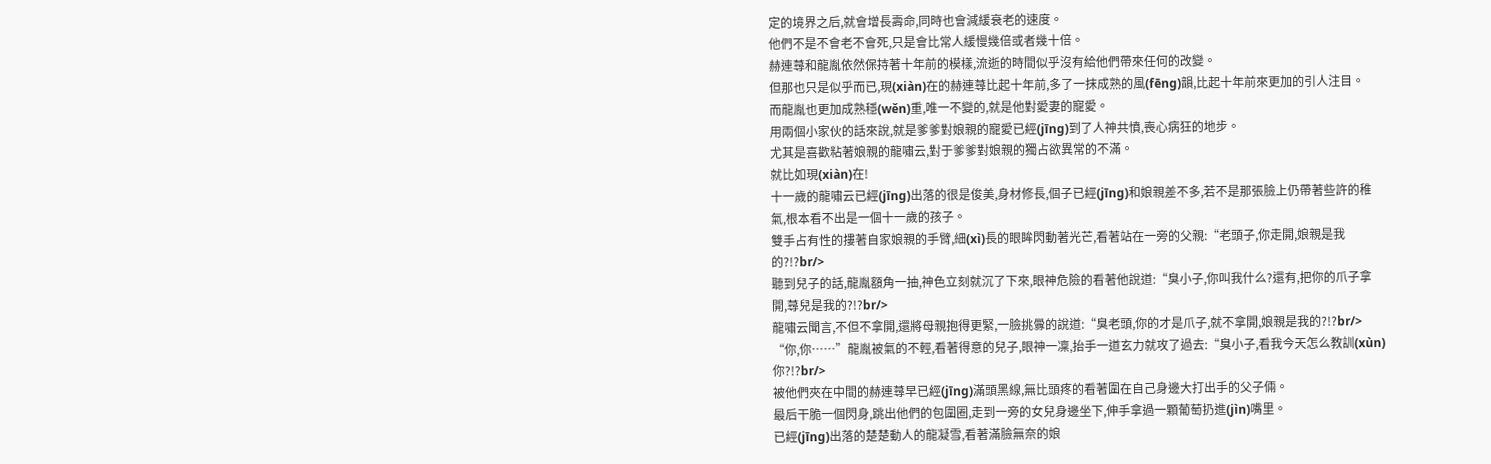定的境界之后,就會增長壽命,同時也會減緩衰老的速度。
他們不是不會老不會死,只是會比常人緩慢幾倍或者幾十倍。
赫連蕁和龍胤依然保持著十年前的模樣,流逝的時間似乎沒有給他們帶來任何的改變。
但那也只是似乎而已,現(xiàn)在的赫連蕁比起十年前,多了一抹成熟的風(fēng)韻,比起十年前來更加的引人注目。
而龍胤也更加成熟穩(wěn)重,唯一不變的,就是他對愛妻的寵愛。
用兩個小家伙的話來說,就是爹爹對娘親的寵愛已經(jīng)到了人神共憤,喪心病狂的地步。
尤其是喜歡粘著娘親的龍嘯云,對于爹爹對娘親的獨占欲異常的不滿。
就比如現(xiàn)在!
十一歲的龍嘯云已經(jīng)出落的很是俊美,身材修長,個子已經(jīng)和娘親差不多,若不是那張臉上仍帶著些許的稚氣,根本看不出是一個十一歲的孩子。
雙手占有性的摟著自家娘親的手臂,細(xì)長的眼眸閃動著光芒,看著站在一旁的父親:“老頭子,你走開,娘親是我的?!?br/>
聽到兒子的話,龍胤額角一抽,神色立刻就沉了下來,眼神危險的看著他說道:“臭小子,你叫我什么?還有,把你的爪子拿開,蕁兒是我的?!?br/>
龍嘯云聞言,不但不拿開,還將母親抱得更緊,一臉挑釁的說道:“臭老頭,你的才是爪子,就不拿開,娘親是我的?!?br/>
“你,你……”龍胤被氣的不輕,看著得意的兒子,眼神一凜,抬手一道玄力就攻了過去:“臭小子,看我今天怎么教訓(xùn)你?!?br/>
被他們夾在中間的赫連蕁早已經(jīng)滿頭黑線,無比頭疼的看著圍在自己身邊大打出手的父子倆。
最后干脆一個閃身,跳出他們的包圍圈,走到一旁的女兒身邊坐下,伸手拿過一顆葡萄扔進(jìn)嘴里。
已經(jīng)出落的楚楚動人的龍凝雪,看著滿臉無奈的娘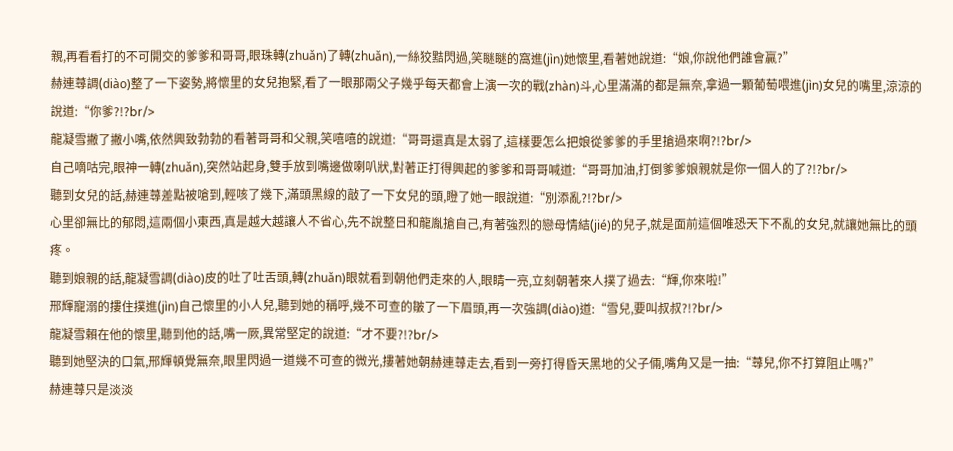親,再看看打的不可開交的爹爹和哥哥,眼珠轉(zhuǎn)了轉(zhuǎn),一絲狡黠閃過,笑瞇瞇的窩進(jìn)她懷里,看著她說道:“娘,你說他們誰會贏?”
赫連蕁調(diào)整了一下姿勢,將懷里的女兒抱緊,看了一眼那兩父子幾乎每天都會上演一次的戰(zhàn)斗,心里滿滿的都是無奈,拿過一顆葡萄喂進(jìn)女兒的嘴里,涼涼的說道:“你爹?!?br/>
龍凝雪撇了撇小嘴,依然興致勃勃的看著哥哥和父親,笑嘻嘻的說道:“哥哥還真是太弱了,這樣要怎么把娘從爹爹的手里搶過來啊?!?br/>
自己嘀咕完,眼神一轉(zhuǎn),突然站起身,雙手放到嘴邊做喇叭狀,對著正打得興起的爹爹和哥哥喊道:“哥哥加油,打倒爹爹娘親就是你一個人的了?!?br/>
聽到女兒的話,赫連蕁差點被嗆到,輕咳了幾下,滿頭黑線的敲了一下女兒的頭,瞪了她一眼說道:“別添亂?!?br/>
心里卻無比的郁悶,這兩個小東西,真是越大越讓人不省心,先不說整日和龍胤搶自己,有著強烈的戀母情結(jié)的兒子,就是面前這個唯恐天下不亂的女兒,就讓她無比的頭疼。
聽到娘親的話,龍凝雪調(diào)皮的吐了吐舌頭,轉(zhuǎn)眼就看到朝他們走來的人,眼睛一亮,立刻朝著來人撲了過去:“輝,你來啦!”
邢輝寵溺的摟住撲進(jìn)自己懷里的小人兒,聽到她的稱呼,幾不可查的皺了一下眉頭,再一次強調(diào)道:“雪兒,要叫叔叔?!?br/>
龍凝雪賴在他的懷里,聽到他的話,嘴一厥,異常堅定的說道:“才不要?!?br/>
聽到她堅決的口氣,邢輝頓覺無奈,眼里閃過一道幾不可查的微光,摟著她朝赫連蕁走去,看到一旁打得昏天黑地的父子倆,嘴角又是一抽:“蕁兒,你不打算阻止嗎?”
赫連蕁只是淡淡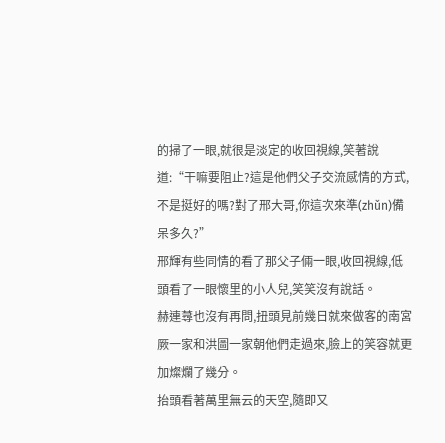的掃了一眼,就很是淡定的收回視線,笑著說道:“干嘛要阻止?這是他們父子交流感情的方式,不是挺好的嗎?對了邢大哥,你這次來準(zhǔn)備呆多久?”
邢輝有些同情的看了那父子倆一眼,收回視線,低頭看了一眼懷里的小人兒,笑笑沒有說話。
赫連蕁也沒有再問,扭頭見前幾日就來做客的南宮厥一家和洪圖一家朝他們走過來,臉上的笑容就更加燦爛了幾分。
抬頭看著萬里無云的天空,隨即又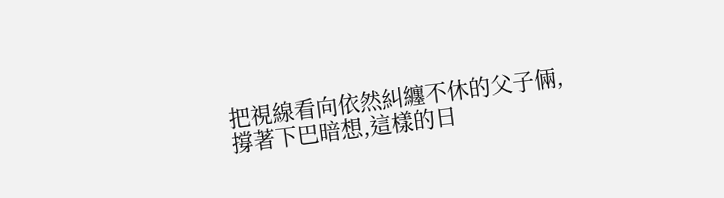把視線看向依然糾纏不休的父子倆,撐著下巴暗想,這樣的日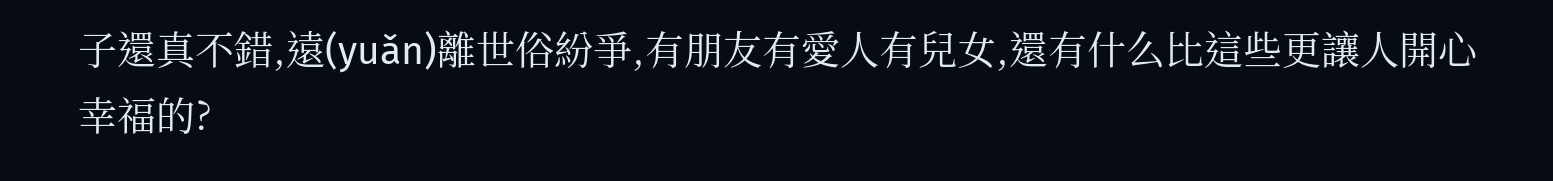子還真不錯,遠(yuǎn)離世俗紛爭,有朋友有愛人有兒女,還有什么比這些更讓人開心幸福的?